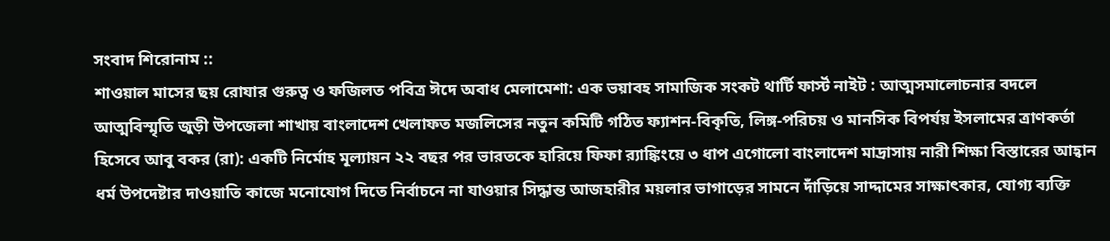সংবাদ শিরোনাম ::
শাওয়াল মাসের ছয় রোযার গুরুত্ব ও ফজিলত পবিত্র ঈদে অবাধ মেলামেশা: এক ভয়াবহ সামাজিক সংকট থার্টি ফার্স্ট নাইট : আত্মসমালোচনার বদলে আত্মবিস্মৃতি জুড়ী উপজেলা শাখায় বাংলাদেশ খেলাফত মজলিসের নতুন কমিটি গঠিত ফ্যাশন-বিকৃতি, লিঙ্গ-পরিচয় ও মানসিক বিপর্যয় ইসলামের ত্রাণকর্তা হিসেবে আবু বকর (রা): একটি নির্মোহ মূল্যায়ন ২২ বছর পর ভারতকে হারিয়ে ফিফা র‍্যাঙ্কিংয়ে ৩ ধাপ এগোলো বাংলাদেশ মাদ্রাসায় নারী শিক্ষা বিস্তারের আহ্বান ধর্ম উপদেষ্টার দাওয়াতি কাজে মনোযোগ দিতে নির্বাচনে না যাওয়ার সিদ্ধান্ত আজহারীর ময়লার ভাগাড়ের সামনে দাঁড়িয়ে সাদ্দামের সাক্ষাৎকার, যোগ্য ব্যক্তি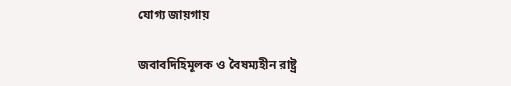যোগ্য জায়গায়

জবাবদিহিমূলক ও বৈষম্যহীন রাষ্ট্র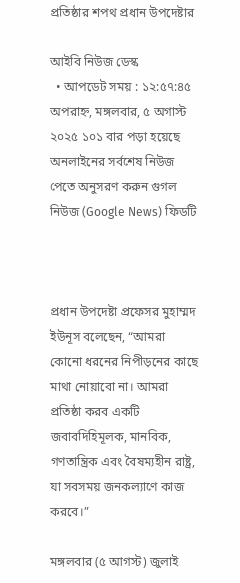প্রতিষ্ঠার শপথ প্রধান উপদেষ্টার

আইবি নিউজ ডেস্ক
  • আপডেট সময় : ১২:৫৭:৪৫ অপরাহ্ন, মঙ্গলবার, ৫ অগাস্ট ২০২৫ ১০১ বার পড়া হয়েছে
অনলাইনের সর্বশেষ নিউজ পেতে অনুসরণ করুন গুগল নিউজ (Google News) ফিডটি



প্রধান উপদেষ্টা প্রফেসর মুহাম্মদ ইউনূস বলেছেন, “আমরা কোনো ধরনের নিপীড়নের কাছে মাথা নোয়াবো না। আমরা প্রতিষ্ঠা করব একটি জবাবদিহিমূলক, মানবিক, গণতান্ত্রিক এবং বৈষম্যহীন রাষ্ট্র, যা সবসময় জনকল্যাণে কাজ করবে।”

মঙ্গলবার (৫ আগস্ট) জুলাই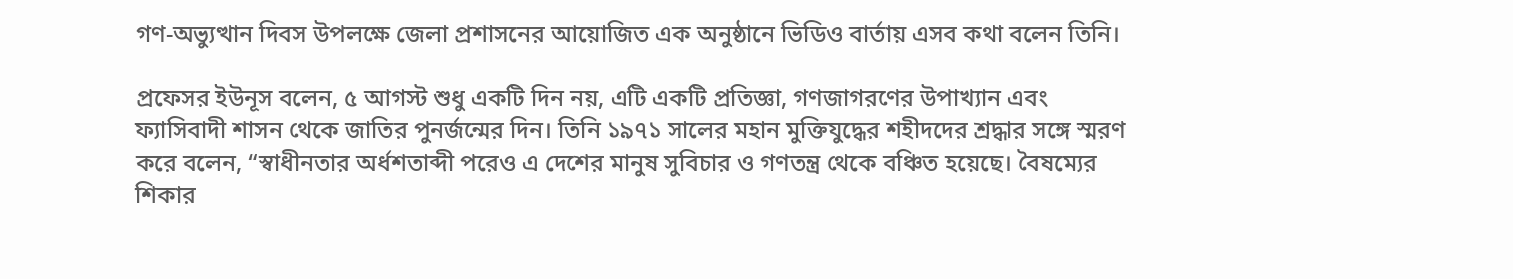গণ-অভ্যুত্থান দিবস উপলক্ষে জেলা প্রশাসনের আয়োজিত এক অনুষ্ঠানে ভিডিও বার্তায় এসব কথা বলেন তিনি।

প্রফেসর ইউনূস বলেন, ৫ আগস্ট শুধু একটি দিন নয়, এটি একটি প্রতিজ্ঞা, গণজাগরণের উপাখ্যান এবং ফ্যাসিবাদী শাসন থেকে জাতির পুনর্জন্মের দিন। তিনি ১৯৭১ সালের মহান মুক্তিযুদ্ধের শহীদদের শ্রদ্ধার সঙ্গে স্মরণ করে বলেন, “স্বাধীনতার অর্ধশতাব্দী পরেও এ দেশের মানুষ সুবিচার ও গণতন্ত্র থেকে বঞ্চিত হয়েছে। বৈষম্যের শিকার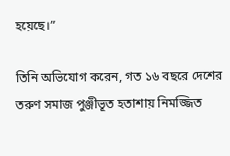হয়েছে।”

তিনি অভিযোগ করেন, গত ১৬ বছরে দেশের তরুণ সমাজ পুঞ্জীভূত হতাশায় নিমজ্জিত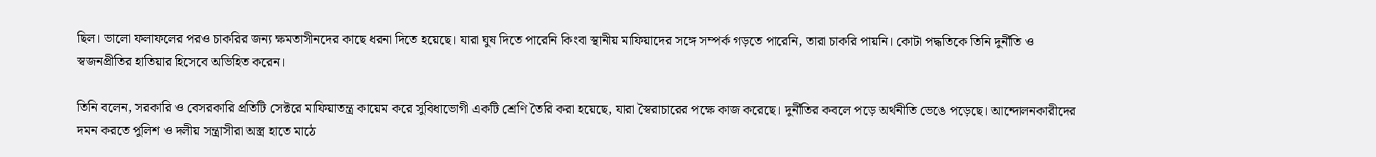ছিল। ভালো ফলাফলের পরও চাকরির জন্য ক্ষমতাসীনদের কাছে ধরনা দিতে হয়েছে। যারা ঘুষ দিতে পারেনি কিংবা স্থানীয় মাফিয়াদের সঙ্গে সম্পর্ক গড়তে পারেনি, তারা চাকরি পায়নি। কোটা পদ্ধতিকে তিনি দুর্নীতি ও স্বজনপ্রীতির হাতিয়ার হিসেবে অভিহিত করেন।

তিনি বলেন, সরকারি ও বেসরকারি প্রতিটি সেক্টরে মাফিয়াতন্ত্র কায়েম করে সুবিধাভোগী একটি শ্রেণি তৈরি করা হয়েছে, যারা স্বৈরাচারের পক্ষে কাজ করেছে। দুর্নীতির কবলে পড়ে অর্থনীতি ভেঙে পড়েছে। আন্দোলনকারীদের দমন করতে পুলিশ ও দলীয় সন্ত্রাসীরা অস্ত্র হাতে মাঠে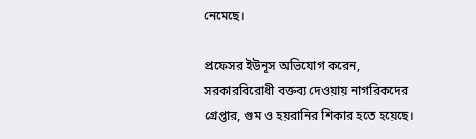নেমেছে।

প্রফেসর ইউনূস অভিযোগ করেন, সরকারবিরোধী বক্তব্য দেওয়ায় নাগরিকদের গ্রেপ্তার, গুম ও হয়রানির শিকার হতে হয়েছে।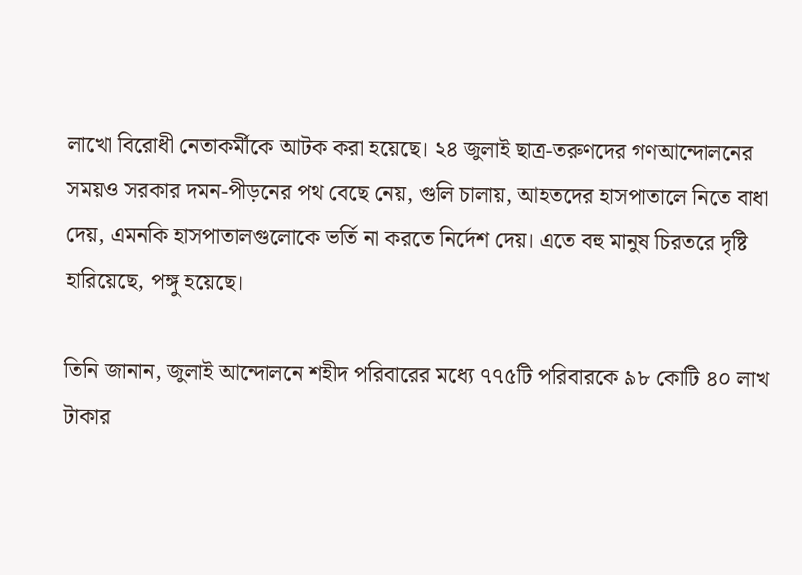লাখো বিরোধী নেতাকর্মীকে আটক করা হয়েছে। ২৪ জুলাই ছাত্র-তরুণদের গণআন্দোলনের সময়ও সরকার দমন-পীড়নের পথ বেছে নেয়, গুলি চালায়, আহতদের হাসপাতালে নিতে বাধা দেয়, এমনকি হাসপাতালগুলোকে ভর্তি না করতে নির্দেশ দেয়। এতে বহু মানুষ চিরতরে দৃষ্টি হারিয়েছে, পঙ্গু হয়েছে।

তিনি জানান, জুলাই আন্দোলনে শহীদ পরিবারের মধ্যে ৭৭৫টি পরিবারকে ৯৮ কোটি ৪০ লাখ টাকার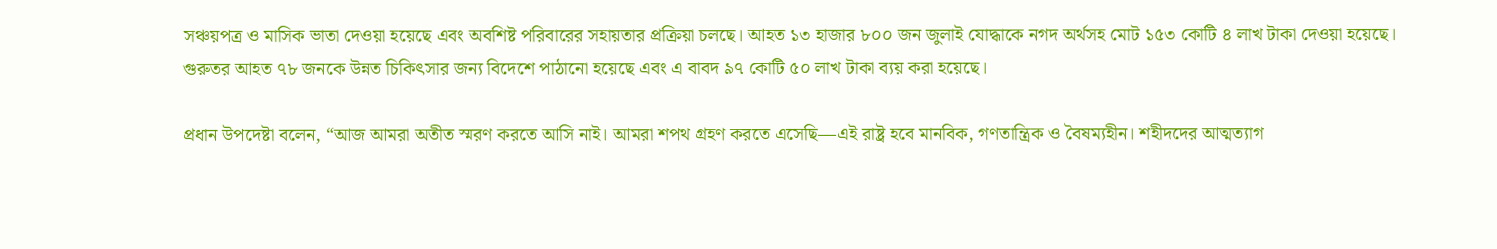সঞ্চয়পত্র ও মাসিক ভাতা দেওয়া হয়েছে এবং অবশিষ্ট পরিবারের সহায়তার প্রক্রিয়া চলছে। আহত ১৩ হাজার ৮০০ জন জুলাই যোদ্ধাকে নগদ অর্থসহ মোট ১৫৩ কোটি ৪ লাখ টাকা দেওয়া হয়েছে। গুরুতর আহত ৭৮ জনকে উন্নত চিকিৎসার জন্য বিদেশে পাঠানো হয়েছে এবং এ বাবদ ৯৭ কোটি ৫০ লাখ টাকা ব্যয় করা হয়েছে।

প্রধান উপদেষ্টা বলেন, “আজ আমরা অতীত স্মরণ করতে আসি নাই। আমরা শপথ গ্রহণ করতে এসেছি—এই রাষ্ট্র হবে মানবিক, গণতান্ত্রিক ও বৈষম্যহীন। শহীদদের আত্মত্যাগ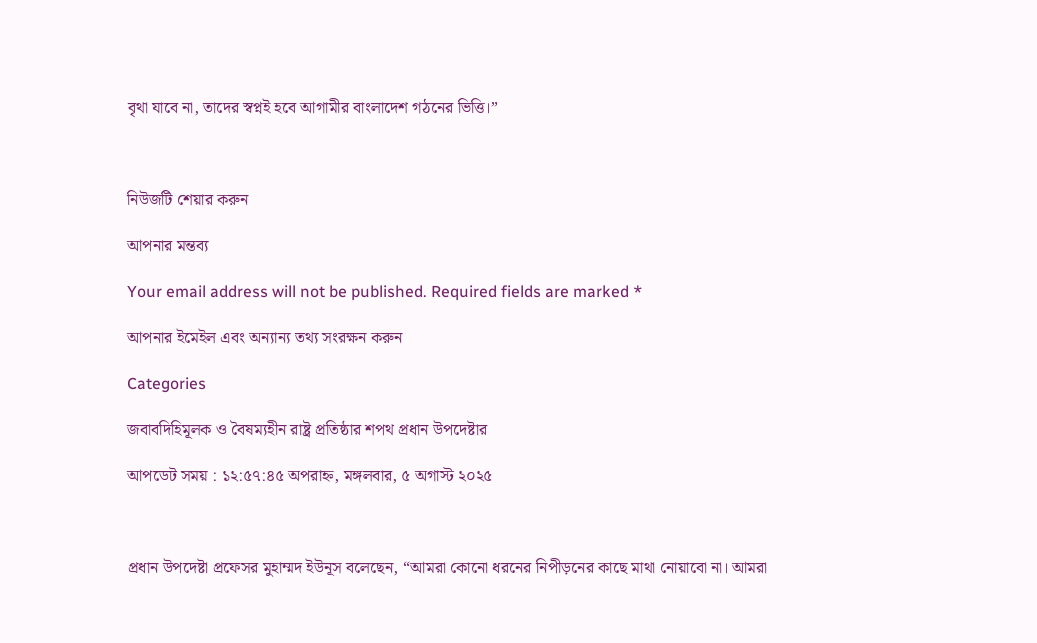বৃথা যাবে না, তাদের স্বপ্নই হবে আগামীর বাংলাদেশ গঠনের ভিত্তি।”



নিউজটি শেয়ার করুন

আপনার মন্তব্য

Your email address will not be published. Required fields are marked *

আপনার ইমেইল এবং অন্যান্য তথ্য সংরক্ষন করুন

Categories

জবাবদিহিমূলক ও বৈষম্যহীন রাষ্ট্র প্রতিষ্ঠার শপথ প্রধান উপদেষ্টার

আপডেট সময় : ১২:৫৭:৪৫ অপরাহ্ন, মঙ্গলবার, ৫ অগাস্ট ২০২৫



প্রধান উপদেষ্টা প্রফেসর মুহাম্মদ ইউনূস বলেছেন, “আমরা কোনো ধরনের নিপীড়নের কাছে মাথা নোয়াবো না। আমরা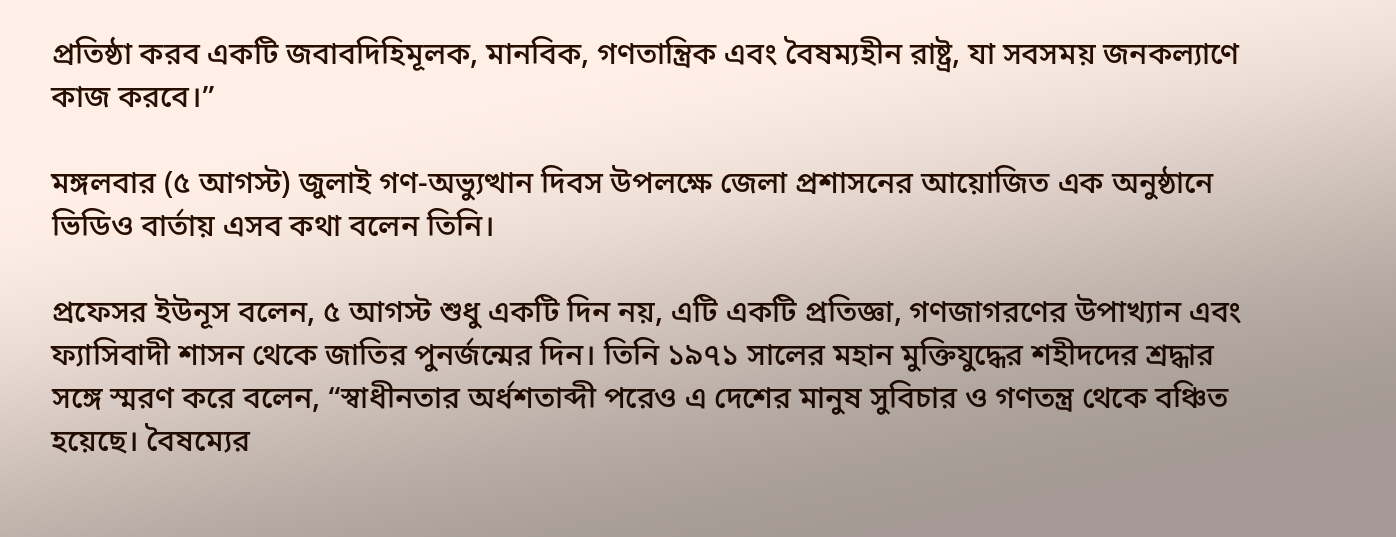প্রতিষ্ঠা করব একটি জবাবদিহিমূলক, মানবিক, গণতান্ত্রিক এবং বৈষম্যহীন রাষ্ট্র, যা সবসময় জনকল্যাণে কাজ করবে।”

মঙ্গলবার (৫ আগস্ট) জুলাই গণ-অভ্যুত্থান দিবস উপলক্ষে জেলা প্রশাসনের আয়োজিত এক অনুষ্ঠানে ভিডিও বার্তায় এসব কথা বলেন তিনি।

প্রফেসর ইউনূস বলেন, ৫ আগস্ট শুধু একটি দিন নয়, এটি একটি প্রতিজ্ঞা, গণজাগরণের উপাখ্যান এবং ফ্যাসিবাদী শাসন থেকে জাতির পুনর্জন্মের দিন। তিনি ১৯৭১ সালের মহান মুক্তিযুদ্ধের শহীদদের শ্রদ্ধার সঙ্গে স্মরণ করে বলেন, “স্বাধীনতার অর্ধশতাব্দী পরেও এ দেশের মানুষ সুবিচার ও গণতন্ত্র থেকে বঞ্চিত হয়েছে। বৈষম্যের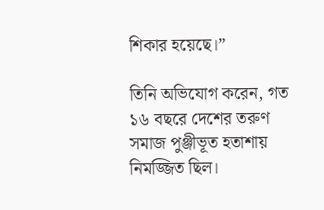শিকার হয়েছে।”

তিনি অভিযোগ করেন, গত ১৬ বছরে দেশের তরুণ সমাজ পুঞ্জীভূত হতাশায় নিমজ্জিত ছিল।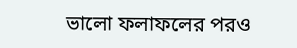ভালো ফলাফলের পরও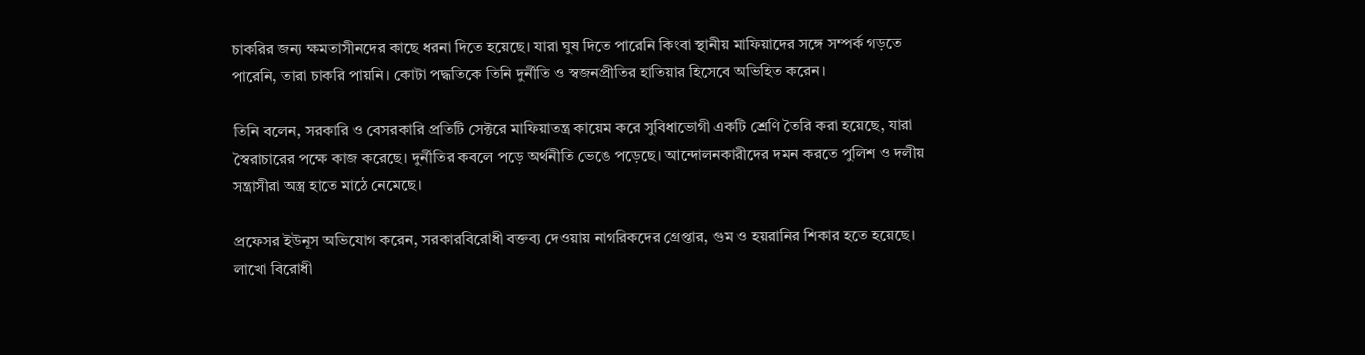চাকরির জন্য ক্ষমতাসীনদের কাছে ধরনা দিতে হয়েছে। যারা ঘুষ দিতে পারেনি কিংবা স্থানীয় মাফিয়াদের সঙ্গে সম্পর্ক গড়তে পারেনি, তারা চাকরি পায়নি। কোটা পদ্ধতিকে তিনি দুর্নীতি ও স্বজনপ্রীতির হাতিয়ার হিসেবে অভিহিত করেন।

তিনি বলেন, সরকারি ও বেসরকারি প্রতিটি সেক্টরে মাফিয়াতন্ত্র কায়েম করে সুবিধাভোগী একটি শ্রেণি তৈরি করা হয়েছে, যারা স্বৈরাচারের পক্ষে কাজ করেছে। দুর্নীতির কবলে পড়ে অর্থনীতি ভেঙে পড়েছে। আন্দোলনকারীদের দমন করতে পুলিশ ও দলীয় সন্ত্রাসীরা অস্ত্র হাতে মাঠে নেমেছে।

প্রফেসর ইউনূস অভিযোগ করেন, সরকারবিরোধী বক্তব্য দেওয়ায় নাগরিকদের গ্রেপ্তার, গুম ও হয়রানির শিকার হতে হয়েছে। লাখো বিরোধী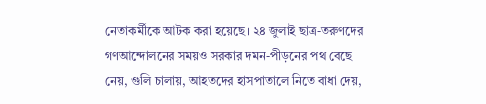নেতাকর্মীকে আটক করা হয়েছে। ২৪ জুলাই ছাত্র-তরুণদের গণআন্দোলনের সময়ও সরকার দমন-পীড়নের পথ বেছে নেয়, গুলি চালায়, আহতদের হাসপাতালে নিতে বাধা দেয়,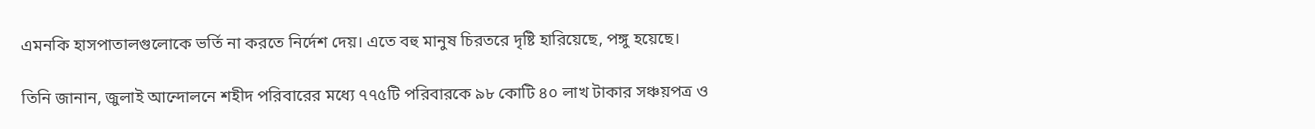এমনকি হাসপাতালগুলোকে ভর্তি না করতে নির্দেশ দেয়। এতে বহু মানুষ চিরতরে দৃষ্টি হারিয়েছে, পঙ্গু হয়েছে।

তিনি জানান, জুলাই আন্দোলনে শহীদ পরিবারের মধ্যে ৭৭৫টি পরিবারকে ৯৮ কোটি ৪০ লাখ টাকার সঞ্চয়পত্র ও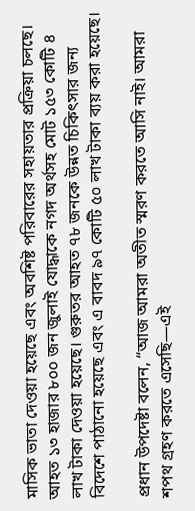মাসিক ভাতা দেওয়া হয়েছে এবং অবশিষ্ট পরিবারের সহায়তার প্রক্রিয়া চলছে। আহত ১৩ হাজার ৮০০ জন জুলাই যোদ্ধাকে নগদ অর্থসহ মোট ১৫৩ কোটি ৪ লাখ টাকা দেওয়া হয়েছে। গুরুতর আহত ৭৮ জনকে উন্নত চিকিৎসার জন্য বিদেশে পাঠানো হয়েছে এবং এ বাবদ ৯৭ কোটি ৫০ লাখ টাকা ব্যয় করা হয়েছে।

প্রধান উপদেষ্টা বলেন, “আজ আমরা অতীত স্মরণ করতে আসি নাই। আমরা শপথ গ্রহণ করতে এসেছি—এই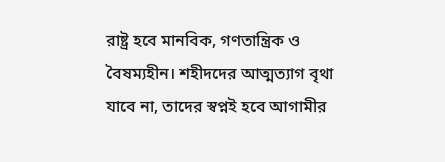রাষ্ট্র হবে মানবিক, গণতান্ত্রিক ও বৈষম্যহীন। শহীদদের আত্মত্যাগ বৃথা যাবে না, তাদের স্বপ্নই হবে আগামীর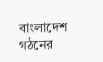বাংলাদেশ গঠনের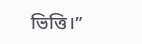ভিত্তি।”